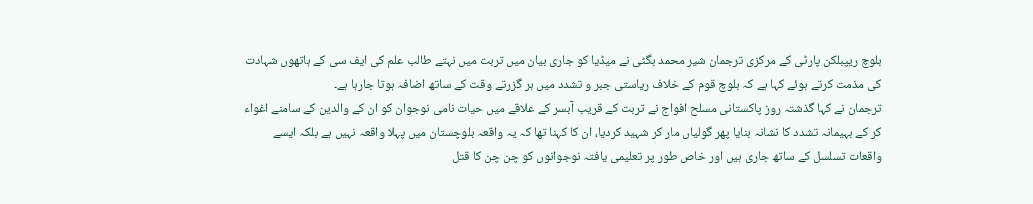بلوچ ریپبلکن پارٹی کے مرکزی ترجمان شیر محمد بگٹی نے میڈیا کو جاری بیان میں تربت میں نہتے طالب علم کی ایف سی کے ہاتھوں شہادت کی مذمت کرتے ہوئے کہا ہے کہ بلوچ قوم کے خلاف ریاستی جبر و تشدد میں ہر گزرتے وقت کے ساتھ اضافہ ہوتا جارہا ہے۔
ترجمان نے کہا گذشتہ روز پاکستانی مسلح افواج نے تربت کے قریب آبسر کے علاقے میں حیات نامی نوجوان کو ان کے والدین کے سامنے اغواء کر کے بہیمانہ تشدد کا نشانہ بنایا پھر گولیاں مار کر شہید کردیا، ان کا کہنا تھا کہ یہ واقعہ بلوچستان میں پہلا واقعہ نہیں ہے بلکہ ایسے واقعات تسلسل کے ساتھ جاری ہیں اور خاص طور پر تعلیمی یافتہ نوجوانوں کو چن چن کا قتل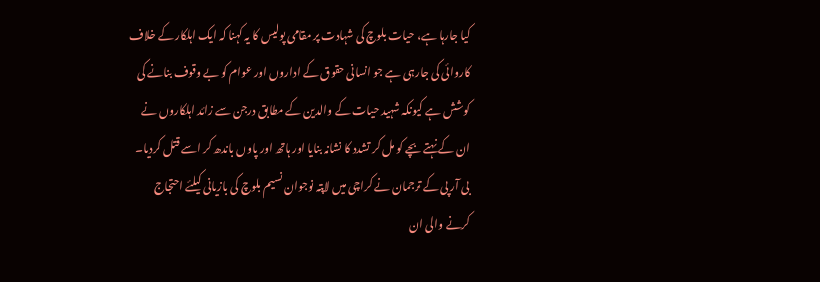کیا جارہا ہے، حیات بلوچ کی شہادت پر مقامی پولیس کا یہ کہنا کہ ایک اہلکار کے خلاف کاروائی کی جارہی ہے جو انسانی حقوق کے اداروں اور عوام کو بے وقوف بنانے کی کوشش ہے کیونکہ شہید حیات کے والدین کے مطابق درجن سے زائد اہلکاروں نے ان کے نہتے بچے کو مل کر تشدد کا نشانہ بنایا اور ہاتھ اور پاوں باندھ کر اسے قتل کردیا۔
بی آر پی کے ترجمان نے کراچی میں لاپتہ نوجوان نسیم بلوچ کی بازیانی کیلئے احتجاج کرنے والی ان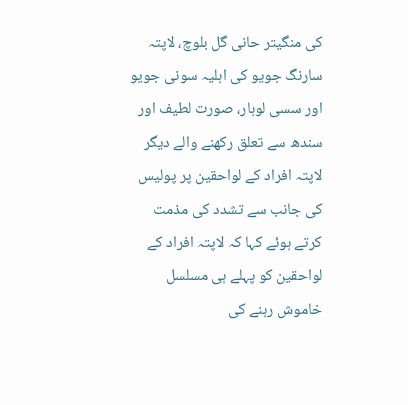کی منگیتر حانی گل بلوچ، لاپتہ سارنگ جویو کی اہلیہ سونی جویو اور سسی لوہار، صورت لطیف اور سندھ سے تعلق رکھنے والے دیگر لاپتہ افراد کے لواحقین پر پولیس کی جانب سے تشدد کی مذمت کرتے ہوئے کہا کہ لاپتہ افراد کے لواحقین کو پہلے ہی مسلسل خاموش رہنے کی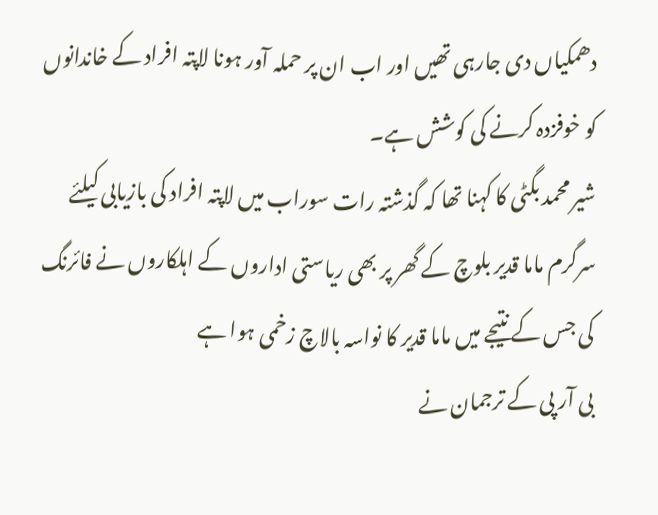دھمکیاں دی جارہی تھیں اور اب ان پر حملہ آور ہونا لاپتہ افراد کے خاندانوں کو خوفزدہ کرنے کی کوشش ہے۔
شیر محمد بگٹی کا کہنا تھا کہ گذشتہ رات سوراب میں لاپتہ افراد کی بازیابی کیلئے سرگرم ماما قدیر بلوچ کے گھر پر بھی ریاستی اداروں کے اہلکاروں نے فائرنگ کی جس کے نتیجے میں ماما قدیر کا نواسہ بالاچ زخمی ہوا ہے
بی آر پی کے ترجمان نے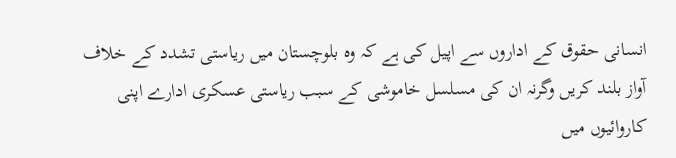انسانی حقوق کے اداروں سے اپیل کی ہے کہ وہ بلوچستان میں ریاستی تشدد کے خلاف آواز بلند کریں وگرنہ ان کی مسلسل خاموشی کے سبب ریاستی عسکری ادارے اپنی کاروائیوں میں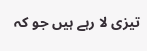تیزی لا رہے ہیں جو کہ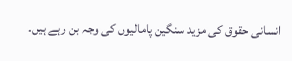انسانی حقوق کی مزید سنگین پامالیوں کی وجہ بن رہے ہیں۔